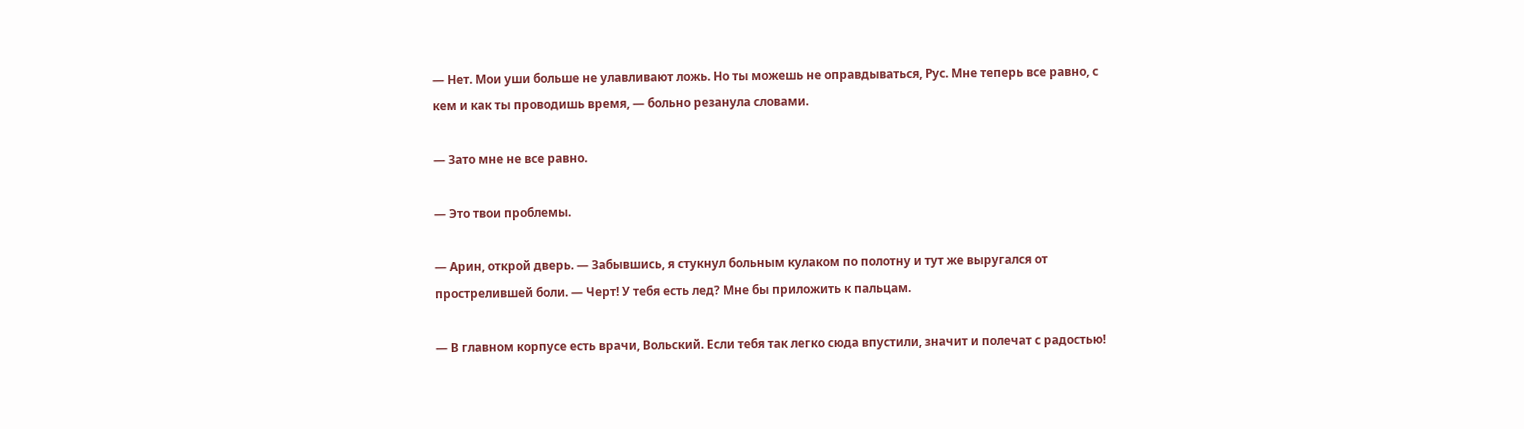— Нет. Мои уши больше не улавливают ложь. Но ты можешь не оправдываться, Рус. Мне теперь все равно, с кем и как ты проводишь время, — больно резанула словами.

— Зато мне не все равно.

— Это твои проблемы.

— Арин, открой дверь. — Забывшись, я стукнул больным кулаком по полотну и тут же выругался от прострелившей боли. — Черт! У тебя есть лед? Мне бы приложить к пальцам.

— В главном корпусе есть врачи, Вольский. Если тебя так легко сюда впустили, значит и полечат с радостью!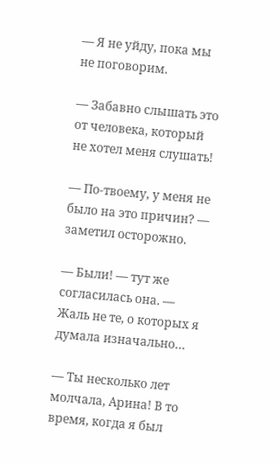— Я не уйду, пока мы не поговорим.

— Забавно слышать это от человека, который не хотел меня слушать!

— По-твоему, у меня не было на это причин? — заметил осторожно.

— Были! — тут же согласилась она. — Жаль не те, о которых я думала изначально…

— Ты несколько лет молчала, Арина! В то время, когда я был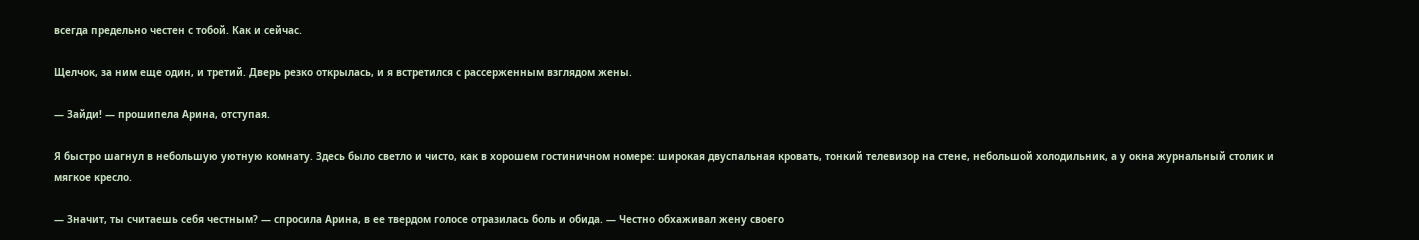всегда предельно честен с тобой. Как и сейчас.

Щелчок, за ним еще один, и третий. Дверь резко открылась, и я встретился с рассерженным взглядом жены.

— Зайди! — прошипела Арина, отступая.

Я быстро шагнул в небольшую уютную комнату. Здесь было светло и чисто, как в хорошем гостиничном номере: широкая двуспальная кровать, тонкий телевизор на стене, небольшой холодильник, а у окна журнальный столик и мягкое кресло.

— Значит, ты считаешь себя честным? — спросила Арина, в ее твердом голосе отразилась боль и обида. — Честно обхаживал жену своего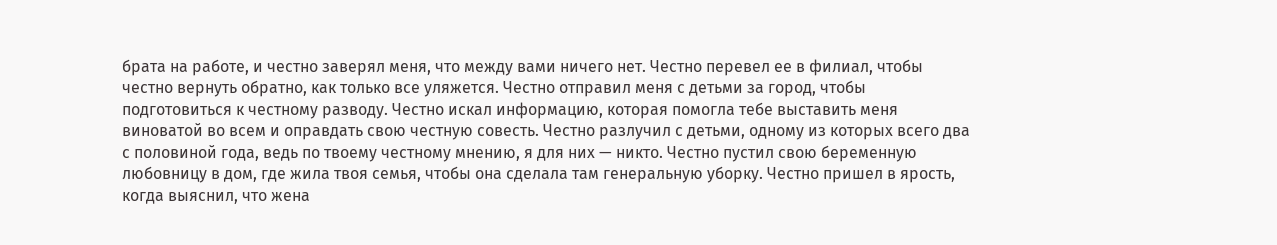брата на работе, и честно заверял меня, что между вами ничего нет. Честно перевел ее в филиал, чтобы честно вернуть обратно, как только все уляжется. Честно отправил меня с детьми за город, чтобы подготовиться к честному разводу. Честно искал информацию, которая помогла тебе выставить меня виноватой во всем и оправдать свою честную совесть. Честно разлучил с детьми, одному из которых всего два с половиной года, ведь по твоему честному мнению, я для них — никто. Честно пустил свою беременную любовницу в дом, где жила твоя семья, чтобы она сделала там генеральную уборку. Честно пришел в ярость, когда выяснил, что жена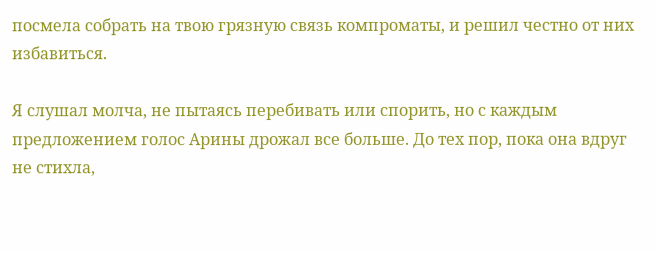посмела собрать на твою грязную связь компроматы, и решил честно от них избавиться.

Я слушал молча, не пытаясь перебивать или спорить, но с каждым предложением голос Арины дрожал все больше. До тех пор, пока она вдруг не стихла,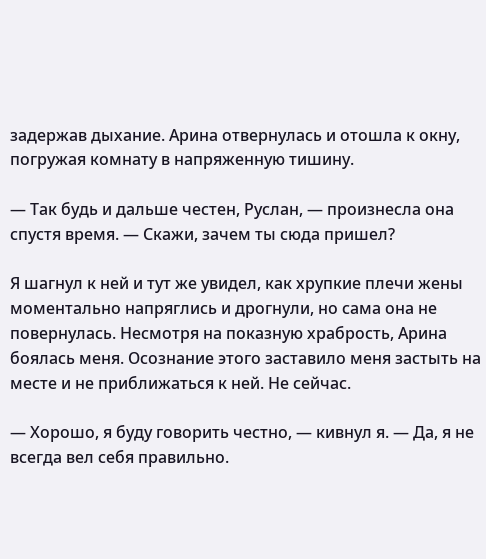задержав дыхание. Арина отвернулась и отошла к окну, погружая комнату в напряженную тишину.

— Так будь и дальше честен, Руслан, — произнесла она спустя время. — Скажи, зачем ты сюда пришел?

Я шагнул к ней и тут же увидел, как хрупкие плечи жены моментально напряглись и дрогнули, но сама она не повернулась. Несмотря на показную храбрость, Арина боялась меня. Осознание этого заставило меня застыть на месте и не приближаться к ней. Не сейчас.

— Хорошо, я буду говорить честно, — кивнул я. — Да, я не всегда вел себя правильно.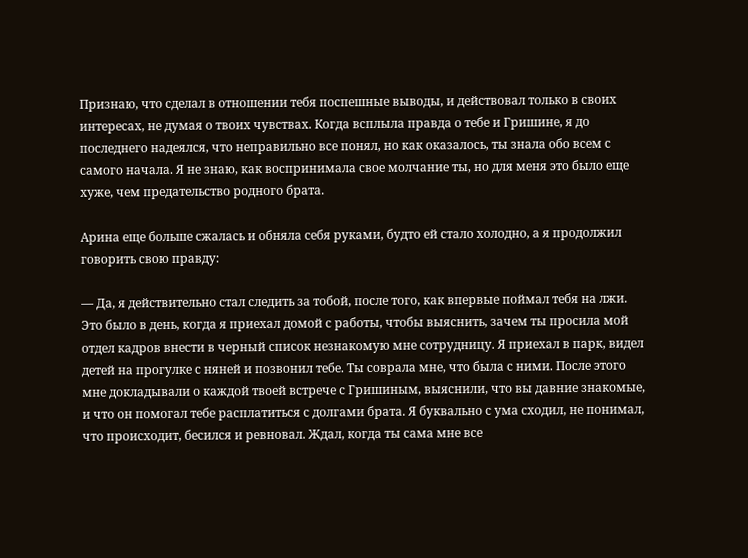Признаю, что сделал в отношении тебя поспешные выводы, и действовал только в своих интересах, не думая о твоих чувствах. Когда всплыла правда о тебе и Гришине, я до последнего надеялся, что неправильно все понял, но как оказалось, ты знала обо всем с самого начала. Я не знаю, как воспринимала свое молчание ты, но для меня это было еще хуже, чем предательство родного брата.

Арина еще больше сжалась и обняла себя руками, будто ей стало холодно, а я продолжил говорить свою правду:

— Да, я действительно стал следить за тобой, после того, как впервые поймал тебя на лжи. Это было в день, когда я приехал домой с работы, чтобы выяснить, зачем ты просила мой отдел кадров внести в черный список незнакомую мне сотрудницу. Я приехал в парк, видел детей на прогулке с няней и позвонил тебе. Ты соврала мне, что была с ними. После этого мне докладывали о каждой твоей встрече с Гришиным, выяснили, что вы давние знакомые, и что он помогал тебе расплатиться с долгами брата. Я буквально с ума сходил, не понимал, что происходит, бесился и ревновал. Ждал, когда ты сама мне все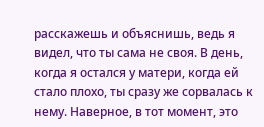расскажешь и объяснишь, ведь я видел, что ты сама не своя. В день, когда я остался у матери, когда ей стало плохо, ты сразу же сорвалась к нему. Наверное, в тот момент, это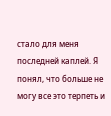стало для меня последней каплей. Я понял, что больше не могу все это терпеть и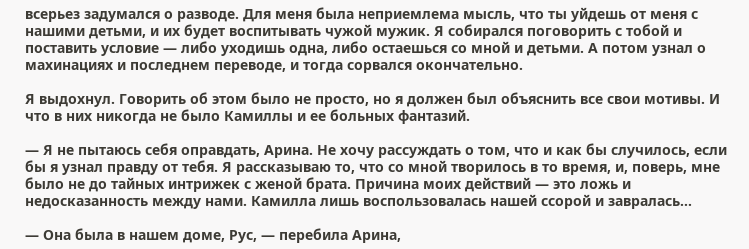всерьез задумался о разводе. Для меня была неприемлема мысль, что ты уйдешь от меня с нашими детьми, и их будет воспитывать чужой мужик. Я собирался поговорить с тобой и поставить условие — либо уходишь одна, либо остаешься со мной и детьми. А потом узнал о махинациях и последнем переводе, и тогда сорвался окончательно.

Я выдохнул. Говорить об этом было не просто, но я должен был объяснить все свои мотивы. И что в них никогда не было Камиллы и ее больных фантазий.

— Я не пытаюсь себя оправдать, Арина. Не хочу рассуждать о том, что и как бы случилось, если бы я узнал правду от тебя. Я рассказываю то, что со мной творилось в то время, и, поверь, мне было не до тайных интрижек с женой брата. Причина моих действий — это ложь и недосказанность между нами. Камилла лишь воспользовалась нашей ссорой и завралась…

— Она была в нашем доме, Рус, — перебила Арина,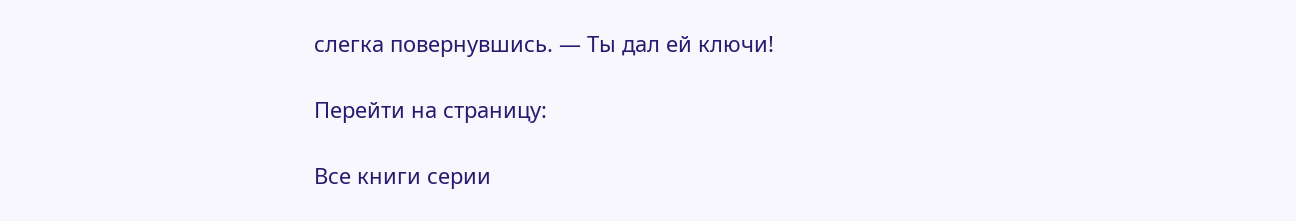слегка повернувшись. — Ты дал ей ключи!

Перейти на страницу:

Все книги серии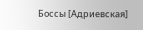Боссы [Адриевская]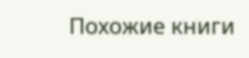Похожие книги